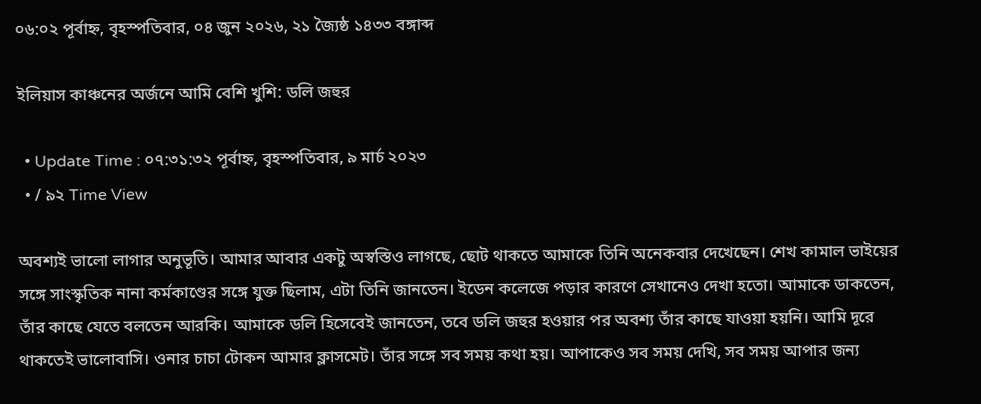০৬:০২ পূর্বাহ্ন, বৃহস্পতিবার, ০৪ জুন ২০২৬, ২১ জ্যৈষ্ঠ ১৪৩৩ বঙ্গাব্দ

ইলিয়াস কাঞ্চনের অর্জনে আমি বেশি খুশি: ডলি জহুর

  • Update Time : ০৭:৩১:৩২ পূর্বাহ্ন, বৃহস্পতিবার, ৯ মার্চ ২০২৩
  • / ৯২ Time View

অবশ্যই ভালো লাগার অনুভূতি। আমার আবার একটু অস্বস্তিও লাগছে, ছোট থাকতে আমাকে তিনি অনেকবার দেখেছেন। শেখ কামাল ভাইয়ের সঙ্গে সাংস্কৃতিক নানা কর্মকাণ্ডের সঙ্গে যুক্ত ছিলাম, এটা তিনি জানতেন। ইডেন কলেজে পড়ার কারণে সেখানেও দেখা হতো। আমাকে ডাকতেন, তাঁর কাছে যেতে বলতেন আরকি। আমাকে ডলি হিসেবেই জানতেন, তবে ডলি জহুর হওয়ার পর অবশ্য তাঁর কাছে যাওয়া হয়নি। আমি দূরে থাকতেই ভালোবাসি। ওনার চাচা টোকন আমার ক্লাসমেট। তাঁর সঙ্গে সব সময় কথা হয়। আপাকেও সব সময় দেখি, সব সময় আপার জন্য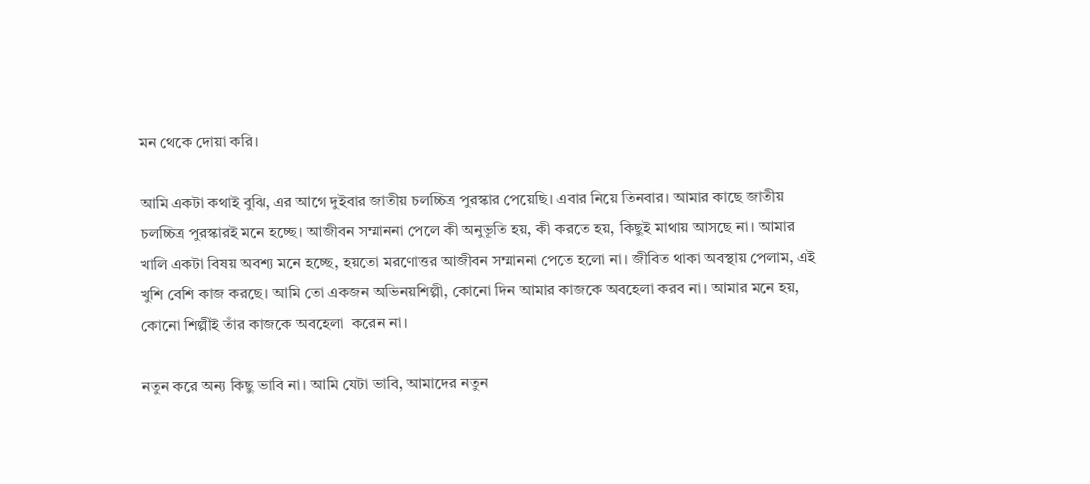মন থেকে দোয়া করি।

আমি একটা কথাই বুঝি, এর আগে দুইবার জাতীয় চলচ্চিত্র পুরস্কার পেয়েছি। এবার নিয়ে তিনবার। আমার কাছে জাতীয় চলচ্চিত্র পুরস্কারই মনে হচ্ছে। আজীবন সম্মাননা পেলে কী অনুভূতি হয়, কী করতে হয়, কিছুই মাথায় আসছে না। আমার খালি একটা বিষয় অবশ্য মনে হচ্ছে, হয়তো মরণোত্তর আজীবন সম্মাননা পেতে হলো না। জীবিত থাকা অবস্থায় পেলাম, এই খুশি বেশি কাজ করছে। আমি তো একজন অভিনয়শিল্পী, কোনো দিন আমার কাজকে অবহেলা করব না। আমার মনে হয়, কোনো শিল্পীই তাঁর কাজকে অবহেলা  করেন না।

নতুন করে অন্য কিছু ভাবি না। আমি যেটা ভাবি, আমাদের নতুন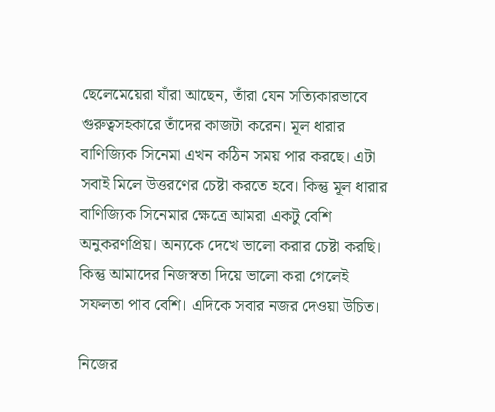ছেলেমেয়েরা যাঁরা আছেন, তাঁরা যেন সত্যিকারভাবে গুরুত্বসহকারে তাঁদের কাজটা করেন। মূল ধারার বাণিজ্যিক সিনেমা এখন কঠিন সময় পার করছে। এটা সবাই মিলে উত্তরণের চেষ্টা করতে হবে। কিন্তু মূল ধারার বাণিজ্যিক সিনেমার ক্ষেত্রে আমরা একটু বেশি অনুকরণপ্রিয়। অন্যকে দেখে ভালো করার চেষ্টা করছি। কিন্তু আমাদের নিজস্বতা দিয়ে ভালো করা গেলেই সফলতা পাব বেশি। এদিকে সবার নজর দেওয়া উচিত।

নিজের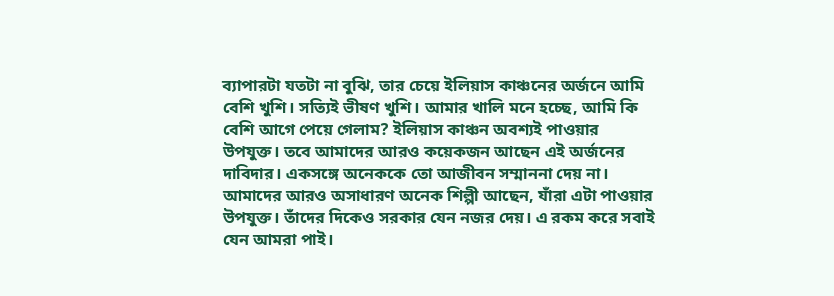ব্যাপারটা যতটা না বুঝি, তার চেয়ে ইলিয়াস কাঞ্চনের অর্জনে আমি বেশি খুশি। সত্যিই ভীষণ খুশি। আমার খালি মনে হচ্ছে, আমি কি বেশি আগে পেয়ে গেলাম? ইলিয়াস কাঞ্চন অবশ্যই পাওয়ার উপযুক্ত। তবে আমাদের আরও কয়েকজন আছেন এই অর্জনের দাবিদার। একসঙ্গে অনেককে তো আজীবন সম্মাননা দেয় না। আমাদের আরও অসাধারণ অনেক শিল্পী আছেন, যাঁরা এটা পাওয়ার উপযুক্ত। তাঁদের দিকেও সরকার যেন নজর দেয়। এ রকম করে সবাই যেন আমরা পাই।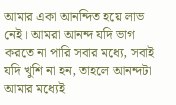আমার একা আনন্দিত হয়ে লাভ নেই। আমরা আনন্দ যদি ভাগ করতে না পারি সবার মধ্যে, সবাই যদি খুশি না হন, তাহলে আনন্দটা আমার মধ্যেই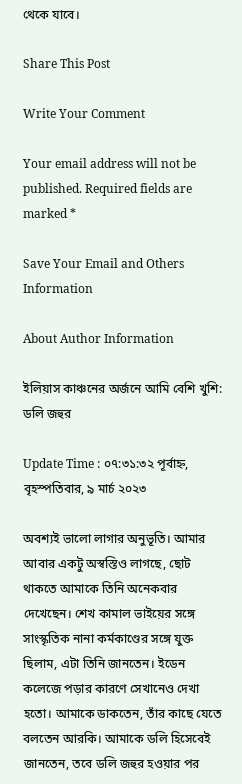থেকে যাবে।

Share This Post

Write Your Comment

Your email address will not be published. Required fields are marked *

Save Your Email and Others Information

About Author Information

ইলিয়াস কাঞ্চনের অর্জনে আমি বেশি খুশি: ডলি জহুর

Update Time : ০৭:৩১:৩২ পূর্বাহ্ন, বৃহস্পতিবার, ৯ মার্চ ২০২৩

অবশ্যই ভালো লাগার অনুভূতি। আমার আবার একটু অস্বস্তিও লাগছে, ছোট থাকতে আমাকে তিনি অনেকবার দেখেছেন। শেখ কামাল ভাইয়ের সঙ্গে সাংস্কৃতিক নানা কর্মকাণ্ডের সঙ্গে যুক্ত ছিলাম, এটা তিনি জানতেন। ইডেন কলেজে পড়ার কারণে সেখানেও দেখা হতো। আমাকে ডাকতেন, তাঁর কাছে যেতে বলতেন আরকি। আমাকে ডলি হিসেবেই জানতেন, তবে ডলি জহুর হওয়ার পর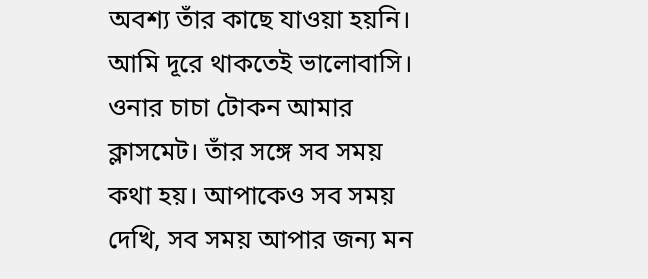অবশ্য তাঁর কাছে যাওয়া হয়নি। আমি দূরে থাকতেই ভালোবাসি। ওনার চাচা টোকন আমার ক্লাসমেট। তাঁর সঙ্গে সব সময় কথা হয়। আপাকেও সব সময় দেখি, সব সময় আপার জন্য মন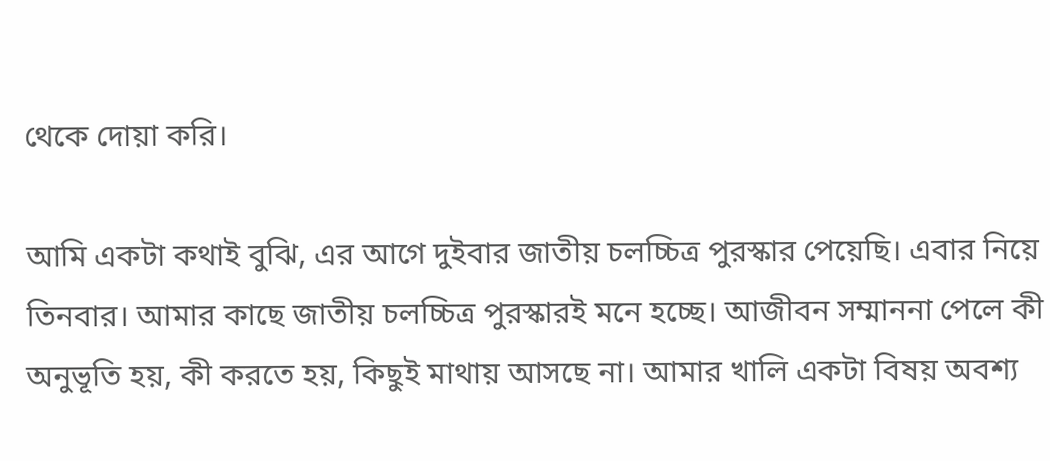থেকে দোয়া করি।

আমি একটা কথাই বুঝি, এর আগে দুইবার জাতীয় চলচ্চিত্র পুরস্কার পেয়েছি। এবার নিয়ে তিনবার। আমার কাছে জাতীয় চলচ্চিত্র পুরস্কারই মনে হচ্ছে। আজীবন সম্মাননা পেলে কী অনুভূতি হয়, কী করতে হয়, কিছুই মাথায় আসছে না। আমার খালি একটা বিষয় অবশ্য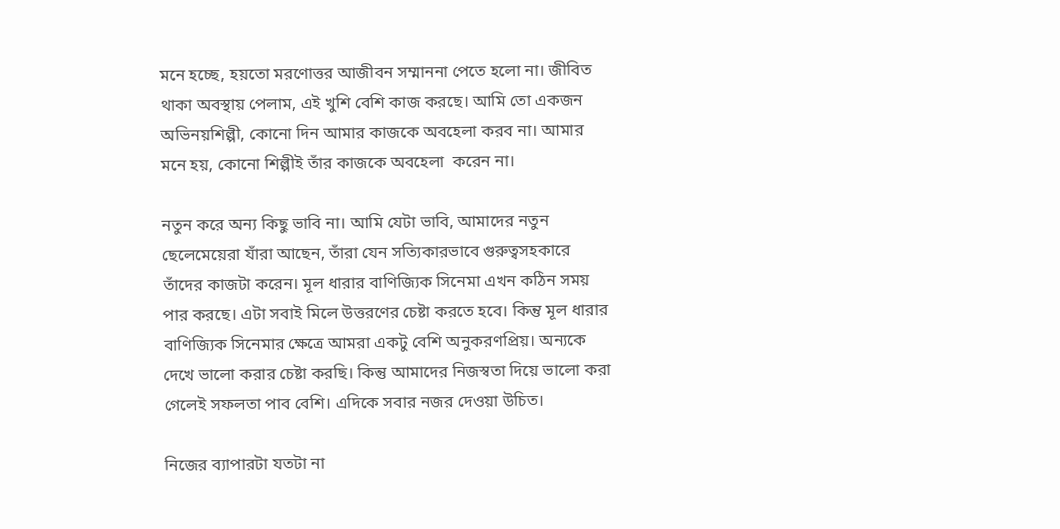মনে হচ্ছে, হয়তো মরণোত্তর আজীবন সম্মাননা পেতে হলো না। জীবিত থাকা অবস্থায় পেলাম, এই খুশি বেশি কাজ করছে। আমি তো একজন অভিনয়শিল্পী, কোনো দিন আমার কাজকে অবহেলা করব না। আমার মনে হয়, কোনো শিল্পীই তাঁর কাজকে অবহেলা  করেন না।

নতুন করে অন্য কিছু ভাবি না। আমি যেটা ভাবি, আমাদের নতুন ছেলেমেয়েরা যাঁরা আছেন, তাঁরা যেন সত্যিকারভাবে গুরুত্বসহকারে তাঁদের কাজটা করেন। মূল ধারার বাণিজ্যিক সিনেমা এখন কঠিন সময় পার করছে। এটা সবাই মিলে উত্তরণের চেষ্টা করতে হবে। কিন্তু মূল ধারার বাণিজ্যিক সিনেমার ক্ষেত্রে আমরা একটু বেশি অনুকরণপ্রিয়। অন্যকে দেখে ভালো করার চেষ্টা করছি। কিন্তু আমাদের নিজস্বতা দিয়ে ভালো করা গেলেই সফলতা পাব বেশি। এদিকে সবার নজর দেওয়া উচিত।

নিজের ব্যাপারটা যতটা না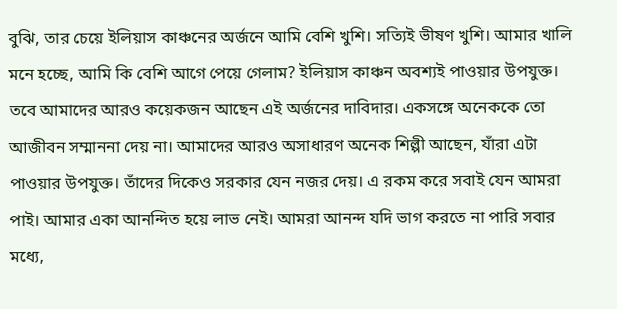বুঝি, তার চেয়ে ইলিয়াস কাঞ্চনের অর্জনে আমি বেশি খুশি। সত্যিই ভীষণ খুশি। আমার খালি মনে হচ্ছে, আমি কি বেশি আগে পেয়ে গেলাম? ইলিয়াস কাঞ্চন অবশ্যই পাওয়ার উপযুক্ত। তবে আমাদের আরও কয়েকজন আছেন এই অর্জনের দাবিদার। একসঙ্গে অনেককে তো আজীবন সম্মাননা দেয় না। আমাদের আরও অসাধারণ অনেক শিল্পী আছেন, যাঁরা এটা পাওয়ার উপযুক্ত। তাঁদের দিকেও সরকার যেন নজর দেয়। এ রকম করে সবাই যেন আমরা পাই। আমার একা আনন্দিত হয়ে লাভ নেই। আমরা আনন্দ যদি ভাগ করতে না পারি সবার মধ্যে,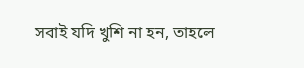সবাই যদি খুশি না হন, তাহলে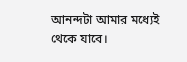আনন্দটা আমার মধ্যেই থেকে যাবে।